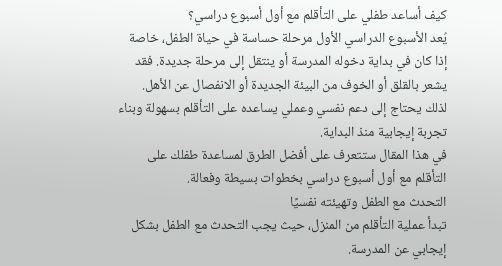كيف أساعد طفلي على التأقلم مع أول أسبوع دراسي؟
يُعد الأسبوع الدراسي الأول مرحلة حساسة في حياة الطفل، خاصة إذا كان في بداية دخوله المدرسة أو ينتقل إلى مرحلة جديدة. فقد يشعر بالقلق أو الخوف من البيئة الجديدة أو الانفصال عن الأهل. لذلك يحتاج إلى دعم نفسي وعملي يساعده على التأقلم بسهولة وبناء تجربة إيجابية منذ البداية.
في هذا المقال ستتعرف على أفضل الطرق لمساعدة طفلك على التأقلم مع أول أسبوع دراسي بخطوات بسيطة وفعالة.
التحدث مع الطفل وتهيئته نفسيًا
تبدأ عملية التأقلم من المنزل، حيث يجب التحدث مع الطفل بشكل إيجابي عن المدرسة.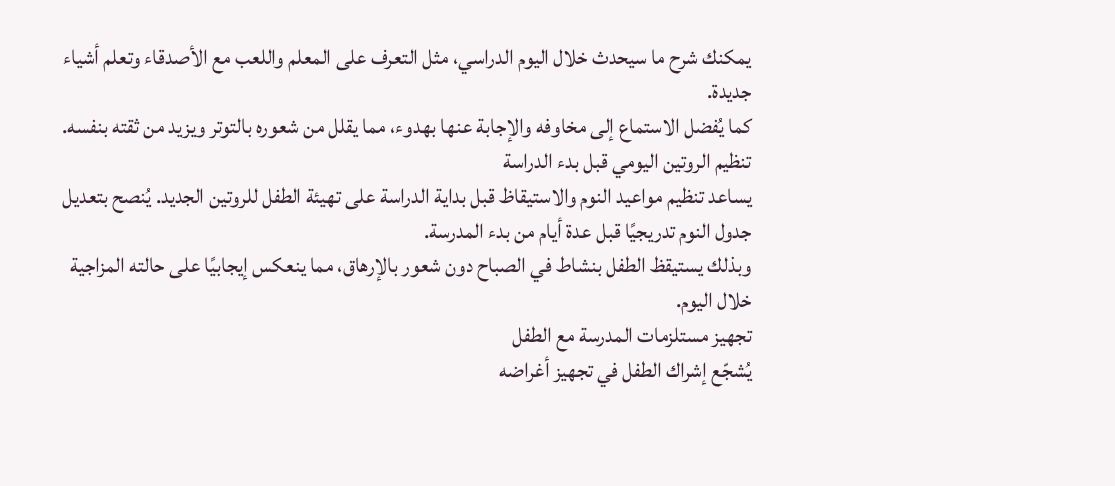يمكنك شرح ما سيحدث خلال اليوم الدراسي، مثل التعرف على المعلم واللعب مع الأصدقاء وتعلم أشياء جديدة.
كما يُفضل الاستماع إلى مخاوفه والإجابة عنها بهدوء، مما يقلل من شعوره بالتوتر ويزيد من ثقته بنفسه.
تنظيم الروتين اليومي قبل بدء الدراسة
يساعد تنظيم مواعيد النوم والاستيقاظ قبل بداية الدراسة على تهيئة الطفل للروتين الجديد. يُنصح بتعديل جدول النوم تدريجيًا قبل عدة أيام من بدء المدرسة.
وبذلك يستيقظ الطفل بنشاط في الصباح دون شعور بالإرهاق، مما ينعكس إيجابيًا على حالته المزاجية خلال اليوم.
تجهيز مستلزمات المدرسة مع الطفل
يُشجّع إشراك الطفل في تجهيز أغراضه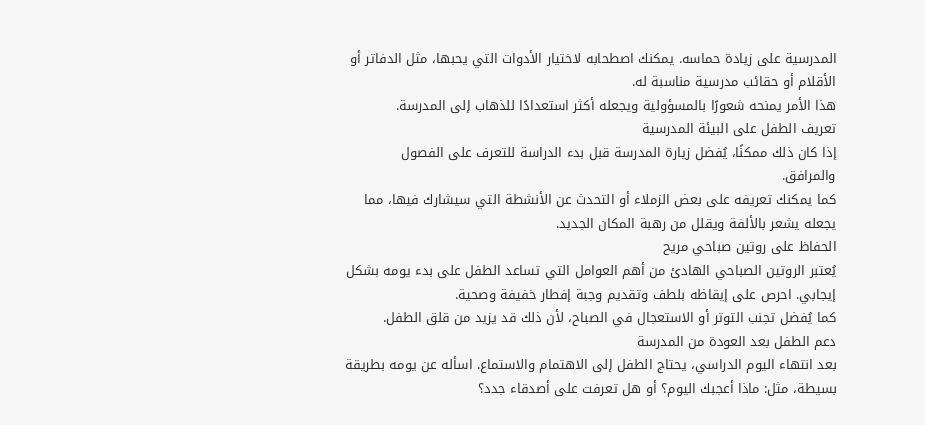المدرسية على زيادة حماسه. يمكنك اصطحابه لاختيار الأدوات التي يحبها، مثل الدفاتر أو الأقلام أو حقائب مدرسية مناسبة له.
هذا الأمر يمنحه شعورًا بالمسؤولية ويجعله أكثر استعدادًا للذهاب إلى المدرسة.
تعريف الطفل على البيئة المدرسية
إذا كان ذلك ممكنًا، يُفضل زيارة المدرسة قبل بدء الدراسة للتعرف على الفصول والمرافق.
كما يمكنك تعريفه على بعض الزملاء أو التحدث عن الأنشطة التي سيشارك فيها، مما يجعله يشعر بالألفة ويقلل من رهبة المكان الجديد.
الحفاظ على روتين صباحي مريح
يُعتبر الروتين الصباحي الهادئ من أهم العوامل التي تساعد الطفل على بدء يومه بشكل إيجابي. احرص على إيقاظه بلطف وتقديم وجبة إفطار خفيفة وصحية.
كما يُفضل تجنب التوتر أو الاستعجال في الصباح، لأن ذلك قد يزيد من قلق الطفل.
دعم الطفل بعد العودة من المدرسة
بعد انتهاء اليوم الدراسي، يحتاج الطفل إلى الاهتمام والاستماع. اسأله عن يومه بطريقة بسيطة، مثل: ماذا أعجبك اليوم؟ أو هل تعرفت على أصدقاء جدد؟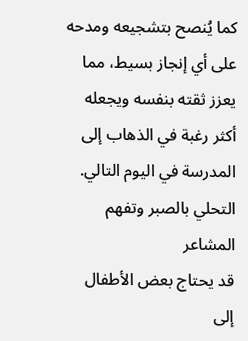كما يُنصح بتشجيعه ومدحه على أي إنجاز بسيط، مما يعزز ثقته بنفسه ويجعله أكثر رغبة في الذهاب إلى المدرسة في اليوم التالي.
التحلي بالصبر وتفهم المشاعر
قد يحتاج بعض الأطفال إلى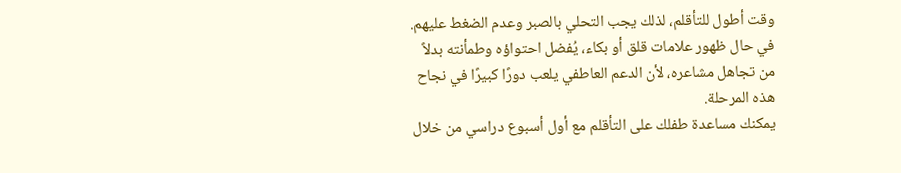وقت أطول للتأقلم، لذلك يجب التحلي بالصبر وعدم الضغط عليهم.
في حال ظهور علامات قلق أو بكاء، يُفضل احتواؤه وطمأنته بدلاً من تجاهل مشاعره، لأن الدعم العاطفي يلعب دورًا كبيرًا في نجاح هذه المرحلة.
يمكنك مساعدة طفلك على التأقلم مع أول أسبوع دراسي من خلال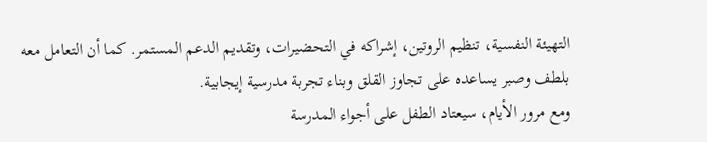التهيئة النفسية، تنظيم الروتين، إشراكه في التحضيرات، وتقديم الدعم المستمر. كما أن التعامل معه بلطف وصبر يساعده على تجاوز القلق وبناء تجربة مدرسية إيجابية.
ومع مرور الأيام، سيعتاد الطفل على أجواء المدرسة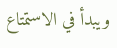ويبدأ في الاستمتاع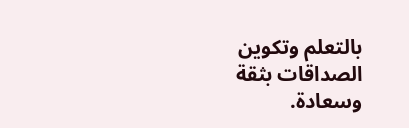بالتعلم وتكوين الصداقات بثقة وسعادة.